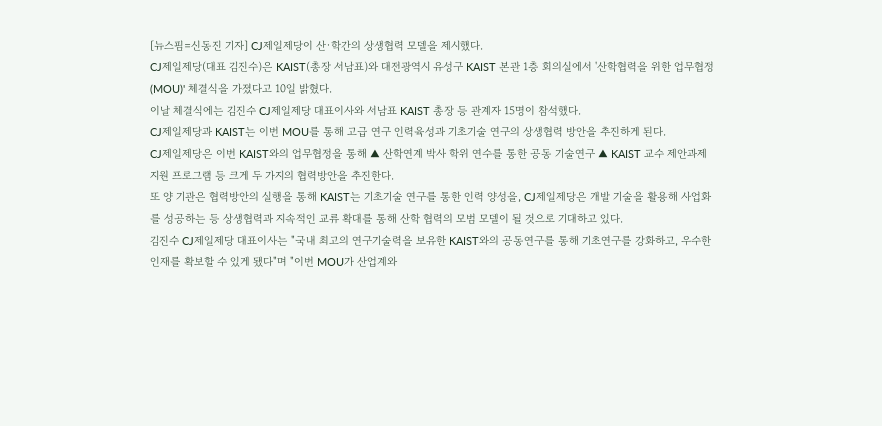[뉴스핌=신동진 기자] CJ제일제당이 산·학간의 상생협력 모델을 제시했다.
CJ제일제당(대표 김진수)은 KAIST(총장 서남표)와 대전광역시 유성구 KAIST 본관 1층 회의실에서 '산학협력을 위한 업무협정(MOU)' 체결식을 가졌다고 10일 밝혔다.
이날 체결식에는 김진수 CJ제일제당 대표이사와 서남표 KAIST 총장 등 관계자 15명이 참석했다.
CJ제일제당과 KAIST는 이번 MOU를 통해 고급 연구 인력육성과 기초기술 연구의 상생협력 방안을 추진하게 된다.
CJ제일제당은 이번 KAIST와의 업무협정을 통해 ▲ 산학연계 박사 학위 연수를 통한 공동 기술연구 ▲ KAIST 교수 제안과제 지원 프로그램 등 크게 두 가지의 협력방안을 추진한다.
또 양 기관은 협력방안의 실행을 통해 KAIST는 기초기술 연구를 통한 인력 양성을, CJ제일제당은 개발 기술을 활용해 사업화를 성공하는 등 상생협력과 지속적인 교류 확대를 통해 산학 협력의 모범 모델이 될 것으로 기대하고 있다.
김진수 CJ제일제당 대표이사는 "국내 최고의 연구기술력을 보유한 KAIST와의 공동연구를 통해 기초연구를 강화하고, 우수한 인재를 확보할 수 있게 됐다"며 "이번 MOU가 산업계와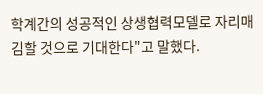학계간의 성공적인 상생협력모델로 자리매김할 것으로 기대한다"고 말했다.